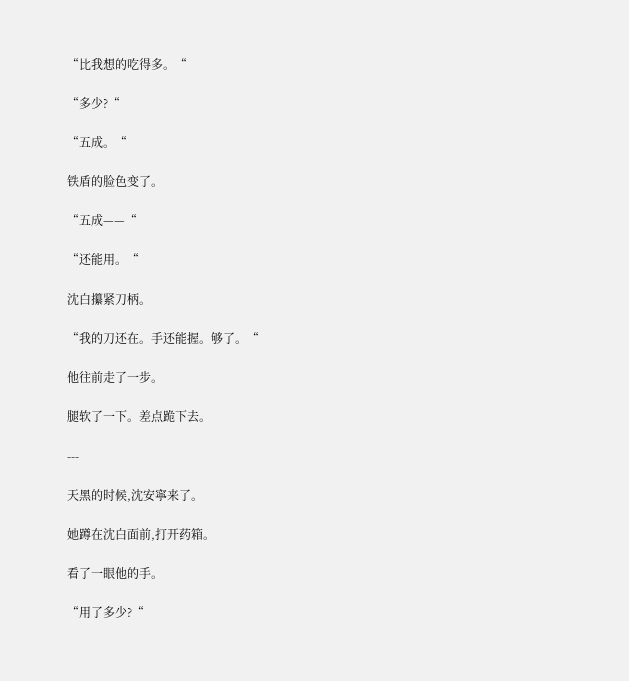“比我想的吃得多。“

“多少?“

“五成。“

铁盾的脸色变了。

“五成——“

“还能用。“

沈白攥紧刀柄。

“我的刀还在。手还能握。够了。“

他往前走了一步。

腿软了一下。差点跪下去。

---

天黑的时候,沈安寧来了。

她蹲在沈白面前,打开药箱。

看了一眼他的手。

“用了多少?“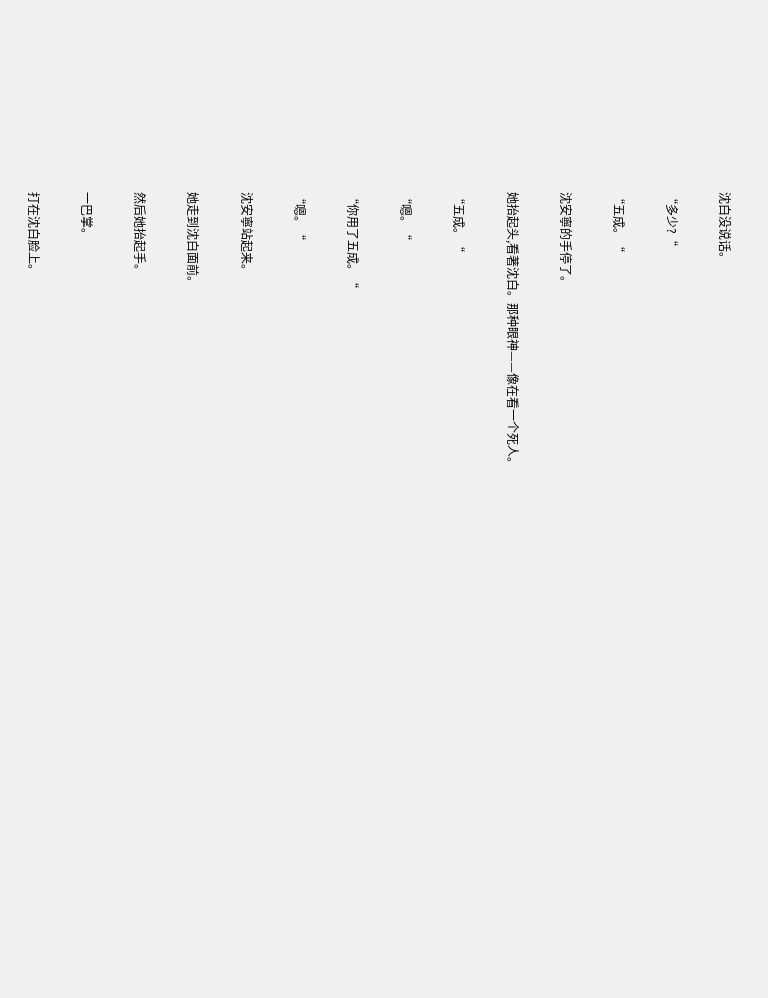沈白没说话。

“多少?“

“五成。“

沈安寧的手停了。

她抬起头,看著沈白。那种眼神——像在看一个死人。

“五成。“

“嗯。“

“你用了五成。“

“嗯。“

沈安寧站起来。

她走到沈白面前。

然后她抬起手。

一巴掌。

打在沈白脸上。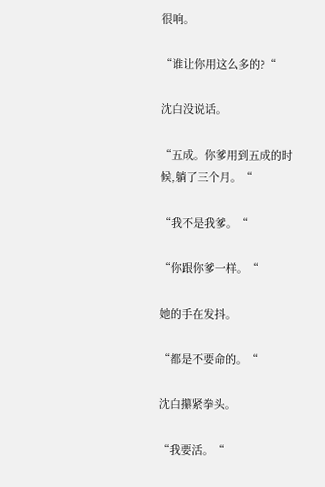很响。

“谁让你用这么多的?“

沈白没说话。

“五成。你爹用到五成的时候,躺了三个月。“

“我不是我爹。“

“你跟你爹一样。“

她的手在发抖。

“都是不要命的。“

沈白攥紧拳头。

“我要活。“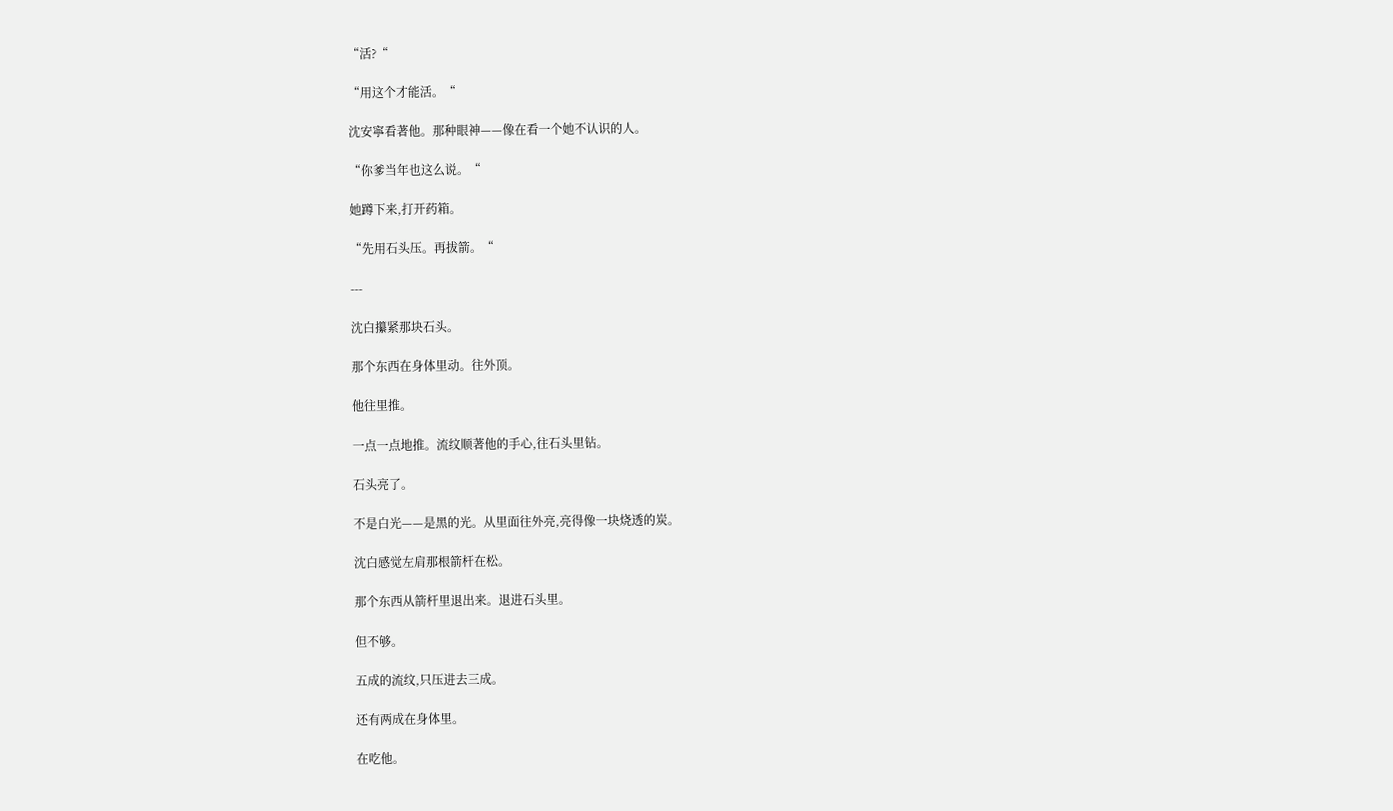“活?“

“用这个才能活。“

沈安寧看著他。那种眼神——像在看一个她不认识的人。

“你爹当年也这么说。“

她蹲下来,打开药箱。

“先用石头压。再拔箭。“

---

沈白攥紧那块石头。

那个东西在身体里动。往外顶。

他往里推。

一点一点地推。流纹顺著他的手心,往石头里钻。

石头亮了。

不是白光——是黑的光。从里面往外亮,亮得像一块烧透的炭。

沈白感觉左肩那根箭杆在松。

那个东西从箭杆里退出来。退进石头里。

但不够。

五成的流纹,只压进去三成。

还有两成在身体里。

在吃他。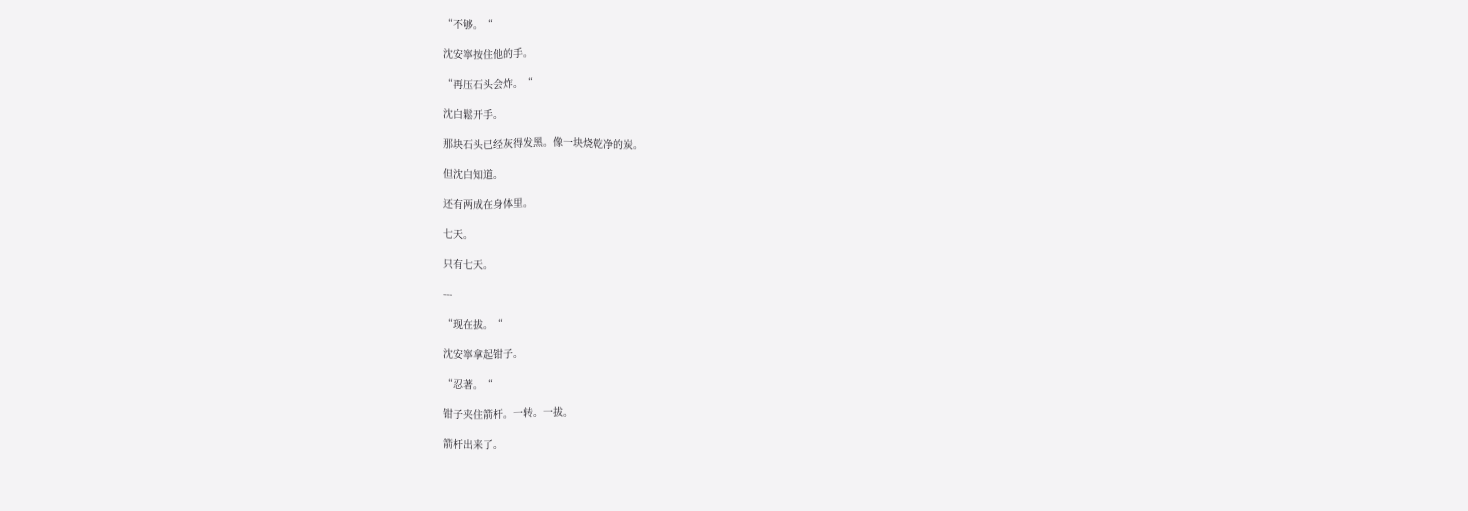“不够。“

沈安寧按住他的手。

“再压石头会炸。“

沈白鬆开手。

那块石头已经灰得发黑。像一块烧乾净的炭。

但沈白知道。

还有两成在身体里。

七天。

只有七天。

---

“现在拔。“

沈安寧拿起钳子。

“忍著。“

钳子夹住箭杆。一转。一拔。

箭杆出来了。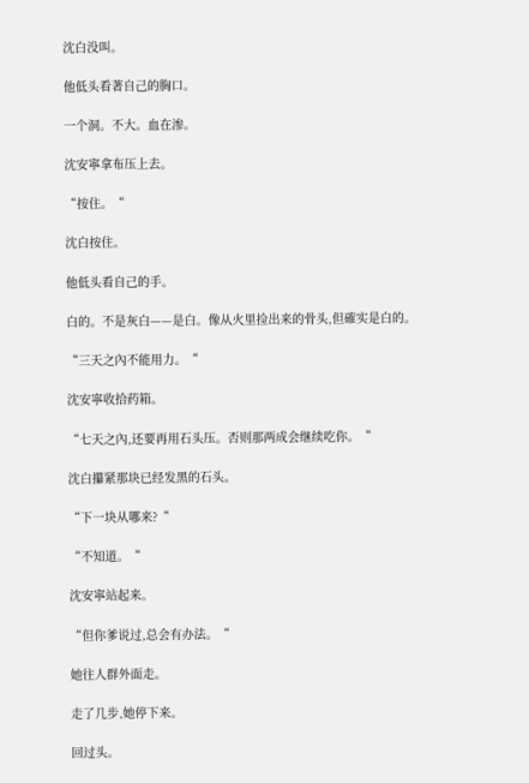沈白没叫。

他低头看著自己的胸口。

一个洞。不大。血在渗。

沈安寧拿布压上去。

“按住。“

沈白按住。

他低头看自己的手。

白的。不是灰白——是白。像从火里捡出来的骨头,但確实是白的。

“三天之內不能用力。“

沈安寧收拾药箱。

“七天之內,还要再用石头压。否则那两成会继续吃你。“

沈白攥紧那块已经发黑的石头。

“下一块从哪来?“

“不知道。“

沈安寧站起来。

“但你爹说过,总会有办法。“

她往人群外面走。

走了几步,她停下来。

回过头。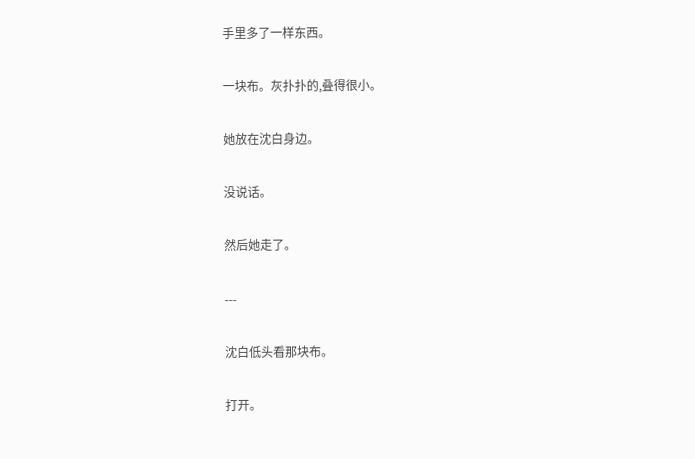手里多了一样东西。

一块布。灰扑扑的,叠得很小。

她放在沈白身边。

没说话。

然后她走了。

---

沈白低头看那块布。

打开。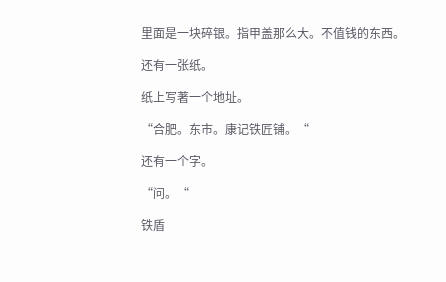里面是一块碎银。指甲盖那么大。不值钱的东西。

还有一张纸。

纸上写著一个地址。

“合肥。东市。康记铁匠铺。“

还有一个字。

“问。“

铁盾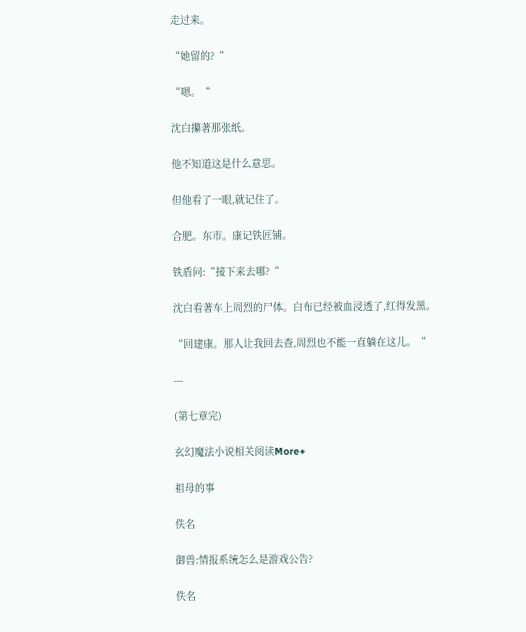走过来。

“她留的?“

“嗯。“

沈白攥著那张纸。

他不知道这是什么意思。

但他看了一眼,就记住了。

合肥。东市。康记铁匠铺。

铁盾问:“接下来去哪?“

沈白看著车上周烈的尸体。白布已经被血浸透了,红得发黑。

“回建康。那人让我回去查,周烈也不能一直躺在这儿。“

---

(第七章完)

玄幻魔法小说相关阅读More+

祖母的事

佚名

御兽:情报系统怎么是游戏公告?

佚名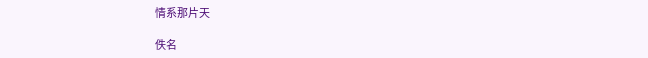情系那片天

佚名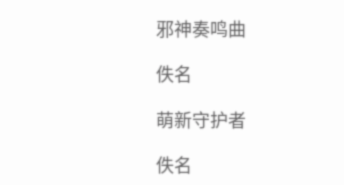邪神奏鸣曲

佚名

萌新守护者

佚名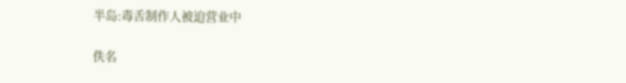半岛:毒舌制作人被迫营业中

佚名